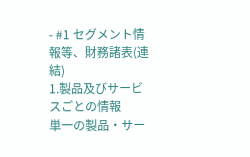- #1 セグメント情報等、財務諸表(連結)
1.製品及びサービスごとの情報
単一の製品・サー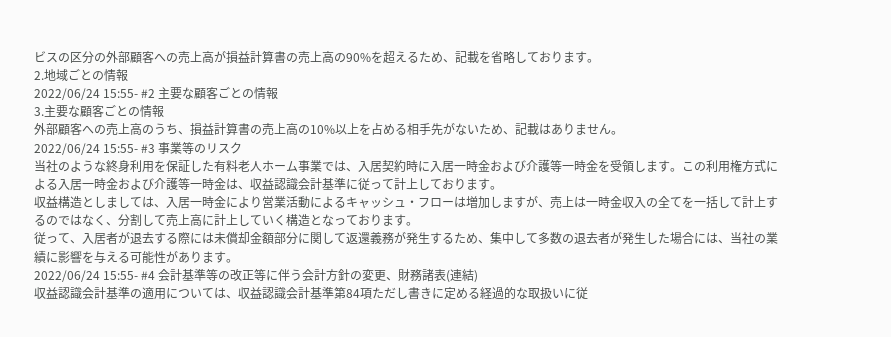ビスの区分の外部顧客への売上高が損益計算書の売上高の90%を超えるため、記載を省略しております。
2.地域ごとの情報
2022/06/24 15:55- #2 主要な顧客ごとの情報
3.主要な顧客ごとの情報
外部顧客への売上高のうち、損益計算書の売上高の10%以上を占める相手先がないため、記載はありません。
2022/06/24 15:55- #3 事業等のリスク
当社のような終身利用を保証した有料老人ホーム事業では、入居契約時に入居一時金および介護等一時金を受領します。この利用権方式による入居一時金および介護等一時金は、収益認識会計基準に従って計上しております。
収益構造としましては、入居一時金により営業活動によるキャッシュ・フローは増加しますが、売上は一時金収入の全てを一括して計上するのではなく、分割して売上高に計上していく構造となっております。
従って、入居者が退去する際には未償却金額部分に関して返還義務が発生するため、集中して多数の退去者が発生した場合には、当社の業績に影響を与える可能性があります。
2022/06/24 15:55- #4 会計基準等の改正等に伴う会計方針の変更、財務諸表(連結)
収益認識会計基準の適用については、収益認識会計基準第84項ただし書きに定める経過的な取扱いに従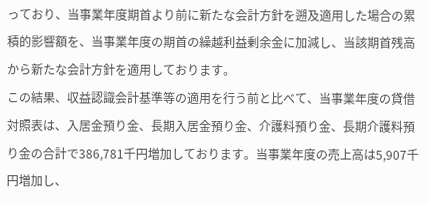っており、当事業年度期首より前に新たな会計方針を遡及適用した場合の累積的影響額を、当事業年度の期首の繰越利益剰余金に加減し、当該期首残高から新たな会計方針を適用しております。
この結果、収益認識会計基準等の適用を行う前と比べて、当事業年度の貸借対照表は、入居金預り金、長期入居金預り金、介護料預り金、長期介護料預り金の合計で386,781千円増加しております。当事業年度の売上高は5,907千円増加し、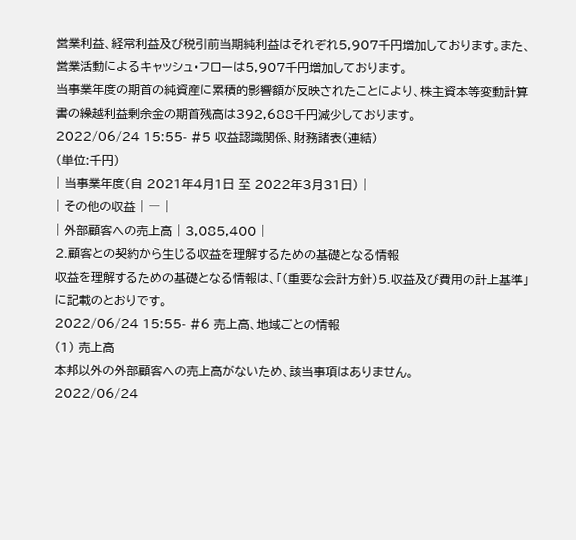営業利益、経常利益及び税引前当期純利益はそれぞれ5,907千円増加しております。また、営業活動によるキャッシュ・フローは5,907千円増加しております。
当事業年度の期首の純資産に累積的影響額が反映されたことにより、株主資本等変動計算書の繰越利益剰余金の期首残高は392,688千円減少しております。
2022/06/24 15:55- #5 収益認識関係、財務諸表(連結)
(単位:千円)
| 当事業年度(自 2021年4月1日 至 2022年3月31日) |
| その他の収益 | ― |
| 外部顧客への売上高 | 3,085,400 |
2.顧客との契約から生じる収益を理解するための基礎となる情報
収益を理解するための基礎となる情報は、「(重要な会計方針)5.収益及び費用の計上基準」に記載のとおりです。
2022/06/24 15:55- #6 売上高、地域ごとの情報
(1) 売上高
本邦以外の外部顧客への売上高がないため、該当事項はありません。
2022/06/24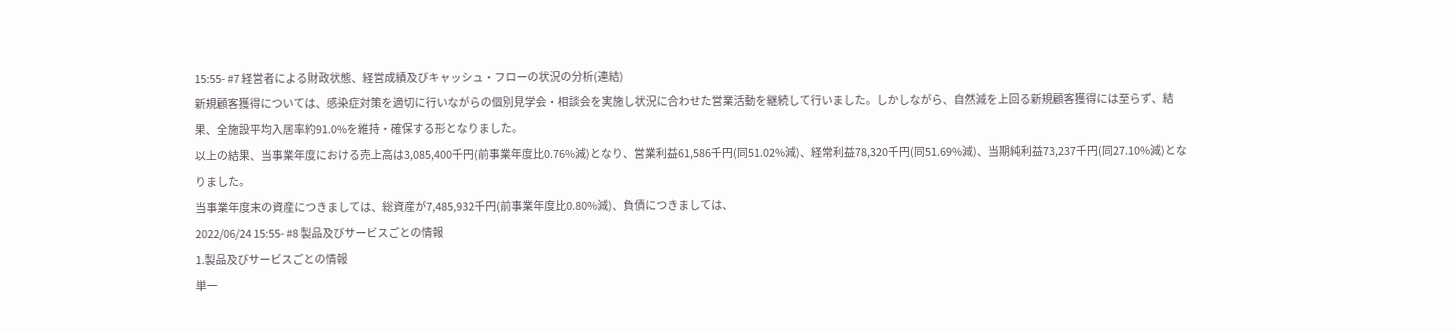15:55- #7 経営者による財政状態、経営成績及びキャッシュ・フローの状況の分析(連結)
新規顧客獲得については、感染症対策を適切に行いながらの個別見学会・相談会を実施し状況に合わせた営業活動を継続して行いました。しかしながら、自然減を上回る新規顧客獲得には至らず、結果、全施設平均入居率約91.0%を維持・確保する形となりました。
以上の結果、当事業年度における売上高は3,085,400千円(前事業年度比0.76%減)となり、営業利益61,586千円(同51.02%減)、経常利益78,320千円(同51.69%減)、当期純利益73,237千円(同27.10%減)となりました。
当事業年度末の資産につきましては、総資産が7,485,932千円(前事業年度比0.80%減)、負債につきましては、
2022/06/24 15:55- #8 製品及びサービスごとの情報
1.製品及びサービスごとの情報
単一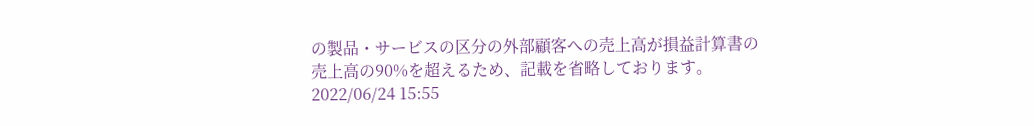の製品・サービスの区分の外部顧客への売上高が損益計算書の売上高の90%を超えるため、記載を省略しております。
2022/06/24 15:55